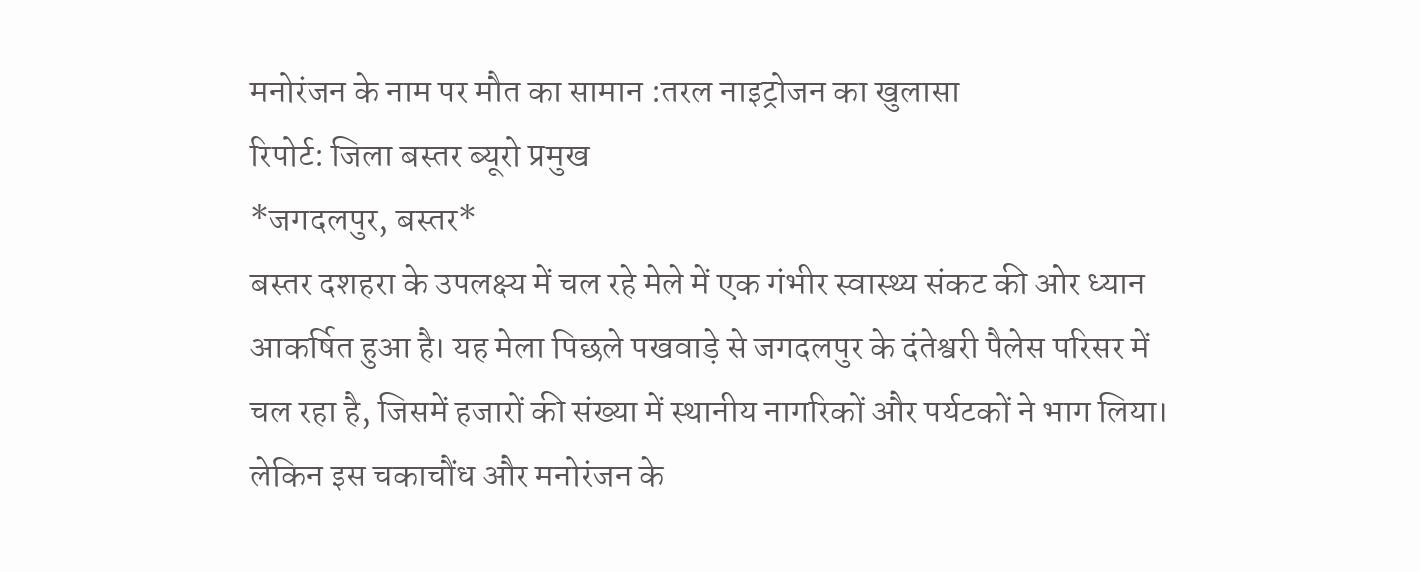मनोरंजन के नाम पर मौत का सामान :तरल नाइट्रोजन का खुलासा
रिपोर्ट: जिला बस्तर ब्यूरो प्रमुख
*जगदलपुर, बस्तर*
बस्तर दशहरा के उपलक्ष्य में चल रहे मेले में एक गंभीर स्वास्थ्य संकट की ओर ध्यान आकर्षित हुआ है। यह मेला पिछले पखवाड़े से जगदलपुर के दंतेश्वरी पैलेस परिसर में चल रहा है, जिसमें हजारों की संख्या में स्थानीय नागरिकों और पर्यटकों ने भाग लिया। लेकिन इस चकाचौंध और मनोरंजन के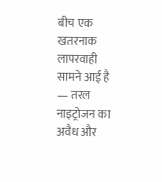बीच एक खतरनाक लापरवाही सामने आई है — तरल नाइट्रोजन का अवैध और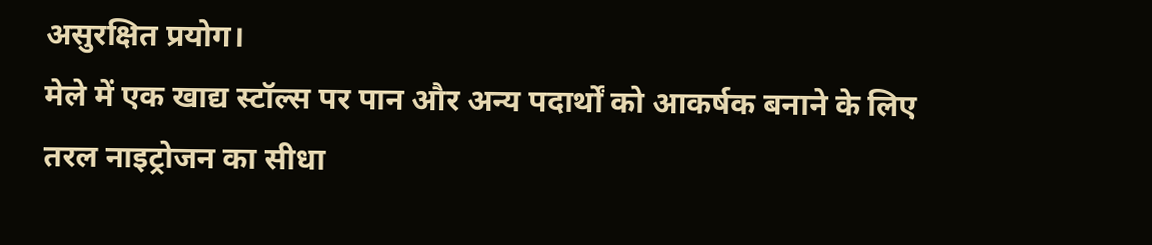असुरक्षित प्रयोग।
मेले में एक खाद्य स्टॉल्स पर पान और अन्य पदार्थों को आकर्षक बनाने के लिए तरल नाइट्रोजन का सीधा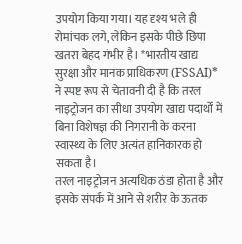उपयोग किया गया। यह दृश्य भले ही रोमांचक लगे, लेकिन इसके पीछे छिपा खतरा बेहद गंभीर है। *भारतीय खाद्य सुरक्षा और मानक प्राधिकरण (FSSAI)* ने स्पष्ट रूप से चेतावनी दी है कि तरल नाइट्रोजन का सीधा उपयोग खाद्य पदार्थों में बिना विशेषज्ञ की निगरानी के करना स्वास्थ्य के लिए अत्यंत हानिकारक हो सकता है।
तरल नाइट्रोजन अत्यधिक ठंडा होता है और इसके संपर्क में आने से शरीर के ऊतक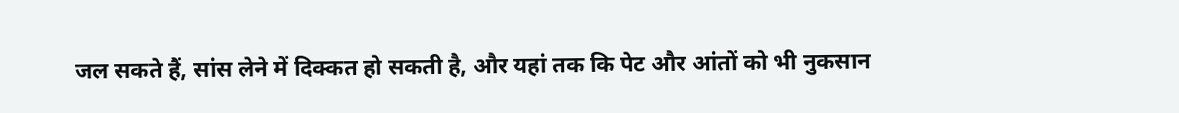जल सकते हैं, सांस लेने में दिक्कत हो सकती है, और यहां तक कि पेट और आंतों को भी नुकसान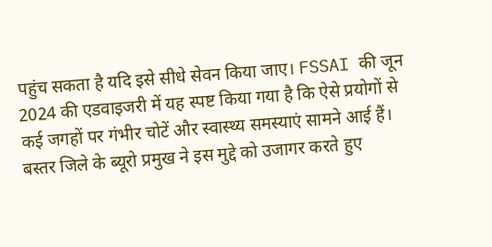पहुंच सकता है यदि इसे सीधे सेवन किया जाए। FSSAI की जून 2024 की एडवाइजरी में यह स्पष्ट किया गया है कि ऐसे प्रयोगों से कई जगहों पर गंभीर चोटें और स्वास्थ्य समस्याएं सामने आई हैं।
बस्तर जिले के ब्यूरो प्रमुख ने इस मुद्दे को उजागर करते हुए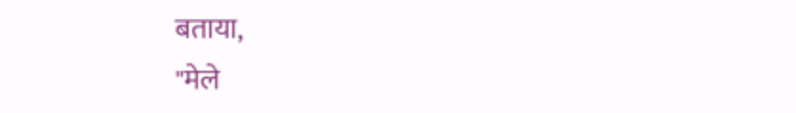बताया,
"मेले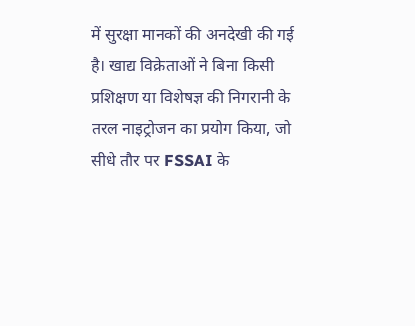में सुरक्षा मानकों की अनदेखी की गई है। खाद्य विक्रेताओं ने बिना किसी प्रशिक्षण या विशेषज्ञ की निगरानी के तरल नाइट्रोजन का प्रयोग किया, जो सीधे तौर पर FSSAI के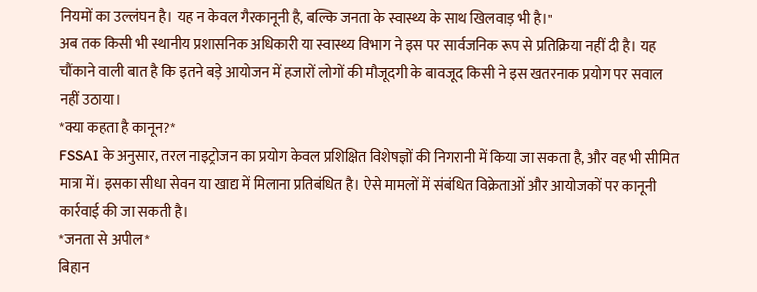नियमों का उल्लंघन है। यह न केवल गैरकानूनी है, बल्कि जनता के स्वास्थ्य के साथ खिलवाड़ भी है।"
अब तक किसी भी स्थानीय प्रशासनिक अधिकारी या स्वास्थ्य विभाग ने इस पर सार्वजनिक रूप से प्रतिक्रिया नहीं दी है। यह चौंकाने वाली बात है कि इतने बड़े आयोजन में हजारों लोगों की मौजूदगी के बावजूद किसी ने इस खतरनाक प्रयोग पर सवाल नहीं उठाया।
*क्या कहता है कानून?*
FSSAI के अनुसार, तरल नाइट्रोजन का प्रयोग केवल प्रशिक्षित विशेषज्ञों की निगरानी में किया जा सकता है, और वह भी सीमित मात्रा में। इसका सीधा सेवन या खाद्य में मिलाना प्रतिबंधित है। ऐसे मामलों में संबंधित विक्रेताओं और आयोजकों पर कानूनी कार्रवाई की जा सकती है।
*जनता से अपील*
बिहान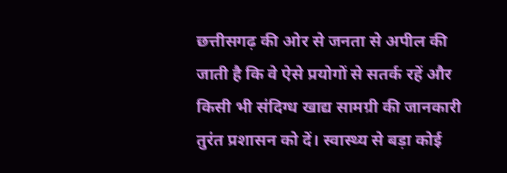छत्तीसगढ़ की ओर से जनता से अपील की जाती है कि वे ऐसे प्रयोगों से सतर्क रहें और किसी भी संदिग्ध खाद्य सामग्री की जानकारी तुरंत प्रशासन को दें। स्वास्थ्य से बड़ा कोई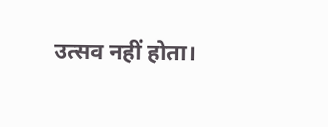उत्सव नहीं होता।